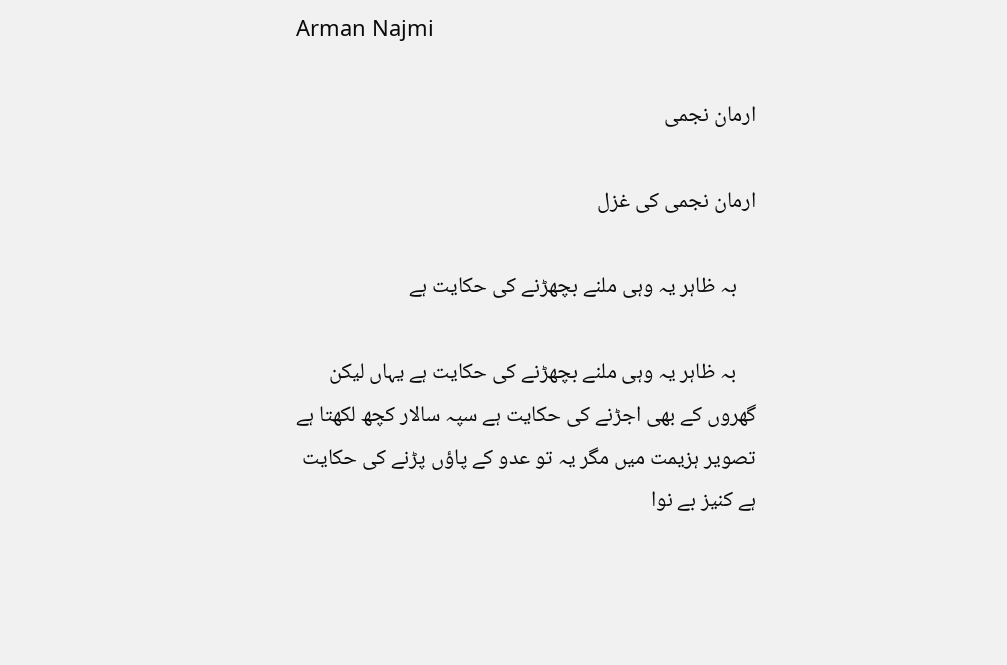Arman Najmi

ارمان نجمی

ارمان نجمی کی غزل

    بہ ظاہر یہ وہی ملنے بچھڑنے کی حکایت ہے

    بہ ظاہر یہ وہی ملنے بچھڑنے کی حکایت ہے یہاں لیکن گھروں کے بھی اجڑنے کی حکایت ہے سپہ سالار کچھ لکھتا ہے تصویر ہزیمت میں مگر یہ تو عدو کے پاؤں پڑنے کی حکایت ہے کنیز بے نوا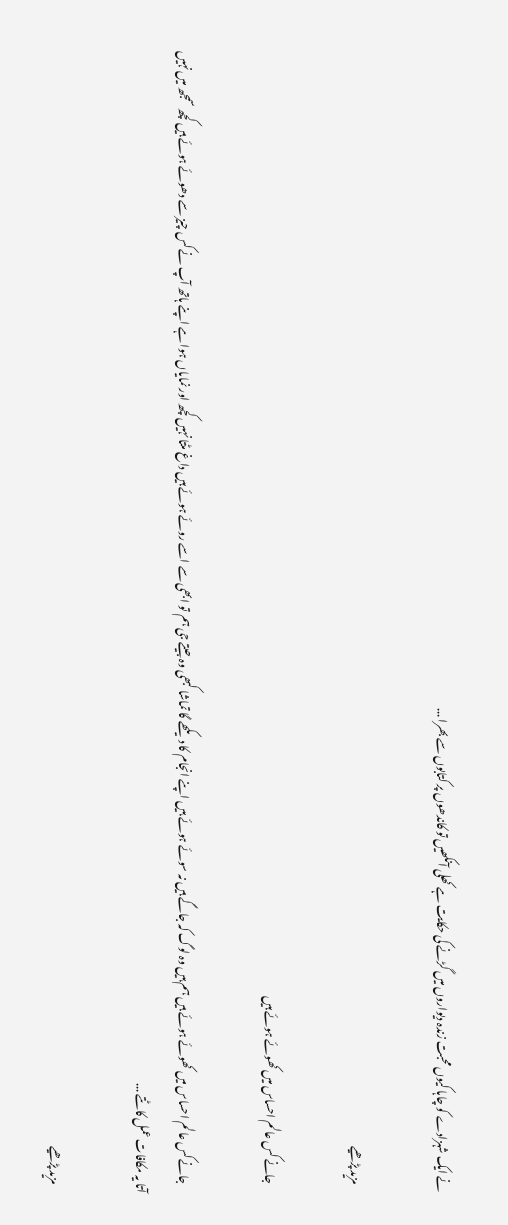نے ایک شہزادے کو چاہا کیوں محبت زندہ دیواروں میں گڑنے کی حکایت ہے کھلی آنکھیں تو کاندھوں پر کتابوں سے بھرا ...

    مزید پڑھیے

    جانے کس عالم احساس میں کھوئے ہوئے ہیں

    جانے کس عالم احساس میں کھوئے ہوئے ہیں ہم ہیں وہ لوگ کہ جاگے ہیں نہ سوئے ہوئے ہیں اپنے انجام کا دیکھے گا تماشا کبھی وہ جیتے جی ہم تو ابھی سے اسے روئے ہوئے ہیں داغ مٹتا نہیں کچھ اور نمایاں ہوا ہے اپنے ہاتھ آپ نے کس چیز سے دھوئے ہوئے ہیں کچھ سمجھ میں نہیں آتا یہ مکافات عمل کاٹتے ...

    مزید پڑھیے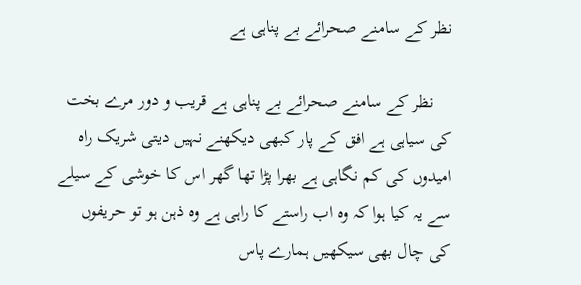نظر کے سامنے صحرائے بے پناہی ہے

    نظر کے سامنے صحرائے بے پناہی ہے قریب و دور مرے بخت کی سیاہی ہے افق کے پار کبھی دیکھنے نہیں دیتی شریک راہ امیدوں کی کم نگاہی ہے بھرا پڑا تھا گھر اس کا خوشی کے سیلے سے یہ کیا ہوا کہ وہ اب راستے کا راہی ہے وہ ذہن ہو تو حریفوں کی چال بھی سیکھیں ہمارے پاس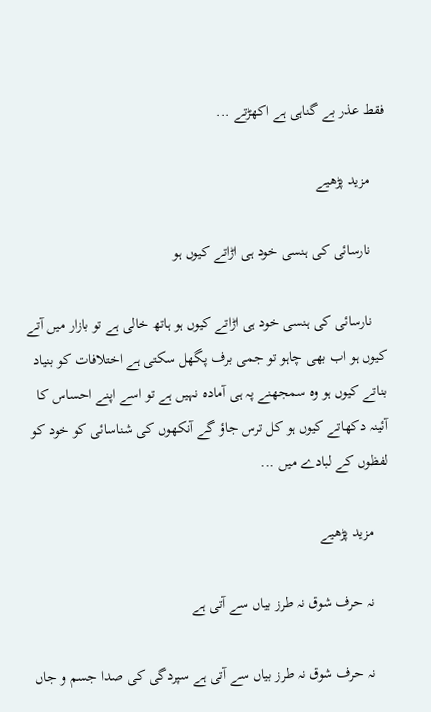فقط عذر بے گناہی ہے اکھڑتے ...

    مزید پڑھیے

    نارسائی کی ہنسی خود ہی اڑاتے کیوں ہو

    نارسائی کی ہنسی خود ہی اڑاتے کیوں ہو ہاتھ خالی ہے تو بازار میں آتے کیوں ہو اب بھی چاہو تو جمی برف پگھل سکتی ہے اختلافات کو بنیاد بناتے کیوں ہو وہ سمجھنے پہ ہی آمادہ نہیں ہے تو اسے اپنے احساس کا آئینہ دکھاتے کیوں ہو کل ترس جاؤ گے آنکھوں کی شناسائی کو خود کو لفظوں کے لبادے میں ...

    مزید پڑھیے

    نہ حرف شوق نہ طرز بیاں سے آتی ہے

    نہ حرف شوق نہ طرز بیاں سے آتی ہے سپردگی کی صدا جسم و جاں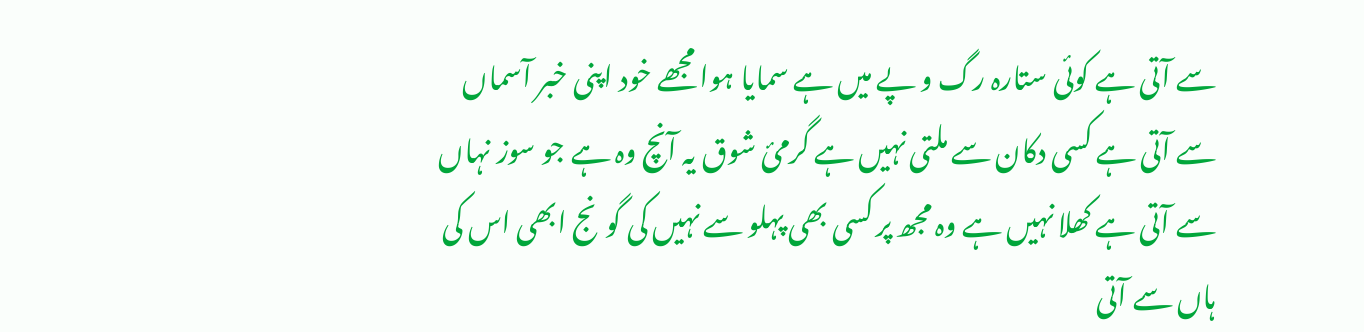سے آتی ہے کوئی ستارہ رگ و پے میں ہے سمایا ہوا مجھے خود اپنی خبر آسماں سے آتی ہے کسی دکان سے ملتی نہیں ہے گرمیٔ شوق یہ آنچ وہ ہے جو سوز نہاں سے آتی ہے کھلا نہیں ہے وہ مجھ پر کسی بھی پہلو سے نہیں کی گونج ابھی اس کی ہاں سے آتی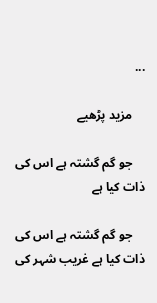...

    مزید پڑھیے

    جو گم گشتہ ہے اس کی ذات کیا ہے

    جو گم گشتہ ہے اس کی ذات کیا ہے غریب شہر کی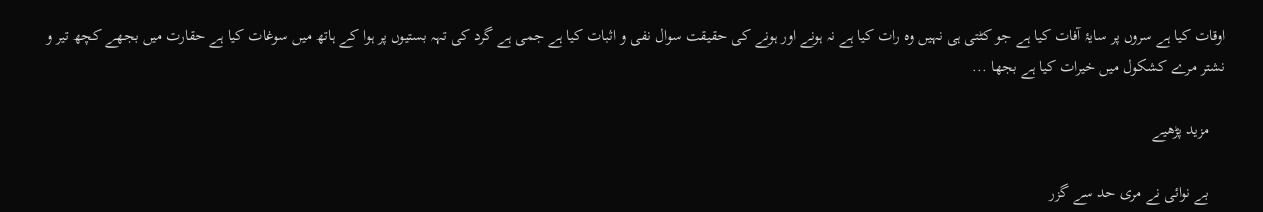اوقات کیا ہے سروں پر سایۂ آفات کیا ہے جو کٹتی ہی نہیں وہ رات کیا ہے نہ ہونے اور ہونے کی حقیقت سوال نفی و اثبات کیا ہے جمی ہے گرد کی تہہ بستیوں پر ہوا کے ہاتھ میں سوغات کیا ہے حقارت میں بجھے کچھ تیر و نشتر مرے کشکول میں خیرات کیا ہے بجھا ...

    مزید پڑھیے

    بے نوائی نے مری حد سے گزر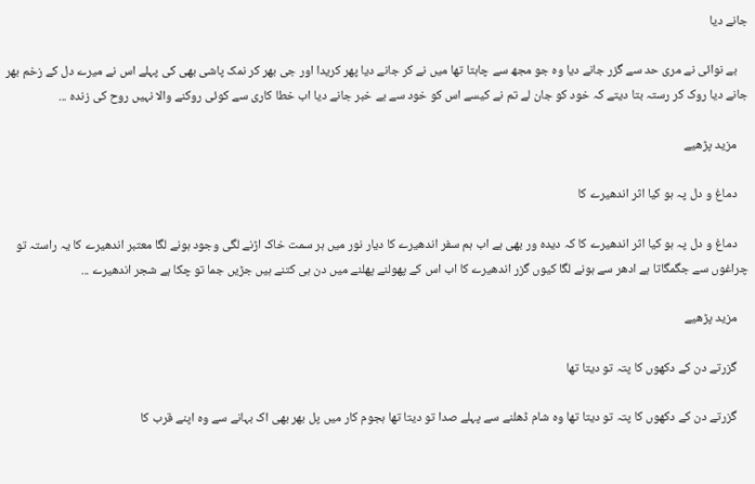جانے دیا

    بے نوائی نے مری حد سے گزر جانے دیا وہ جو مجھ سے چاہتا تھا میں نے کر جانے دیا پھر کریدا اور جی بھر کر نمک پاشی بھی کی پہلے اس نے میرے دل کے زخم بھر جانے دیا روک کر رستہ بتا دیتے کہ خود کو جان لے تم نے کیسے اس کو خود سے بے خبر جانے دیا اب خطا کاری سے کوئی روکنے والا نہیں روح کی زندہ ...

    مزید پڑھیے

    دماغ و دل پہ ہو کیا اثر اندھیرے کا

    دماغ و دل پہ ہو کیا اثر اندھیرے کا کہ دیدہ ور بھی ہے اب ہم سفر اندھیرے کا دیار نور میں ہر سمت خاک اڑنے لگی وجود ہونے لگا معتبر اندھیرے کا یہ راستہ تو چراغوں سے جگمگاتا ہے ادھر سے ہونے لگا کیوں گزر اندھیرے کا اب اس کے پھولنے پھلنے میں دن ہی کتنے ہیں جڑیں جما تو چکا ہے شجر اندھیرے ...

    مزید پڑھیے

    گزرتے دن کے دکھوں کا پتہ تو دیتا تھا

    گزرتے دن کے دکھوں کا پتہ تو دیتا تھا وہ شام ڈھلنے سے پہلے صدا تو دیتا تھا ہجوم کار میں پل بھر بھی اک بہانے سے وہ اپنے قرب کا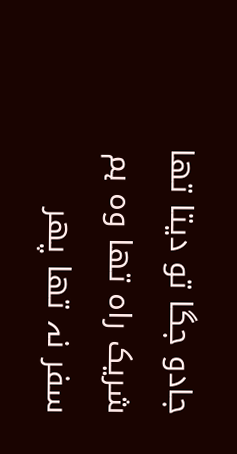جادو جگا تو دیتا تھا شریک راہ تھا وہ ہم سفر نہ تھا پھر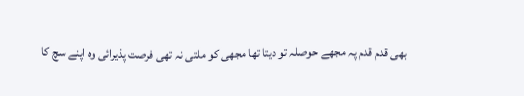بھی قدم قدم پہ مجھے حوصلہ تو دیتا تھا مجھی کو ملتی نہ تھی فرصت پذیرائی وہ اپنے سچ کا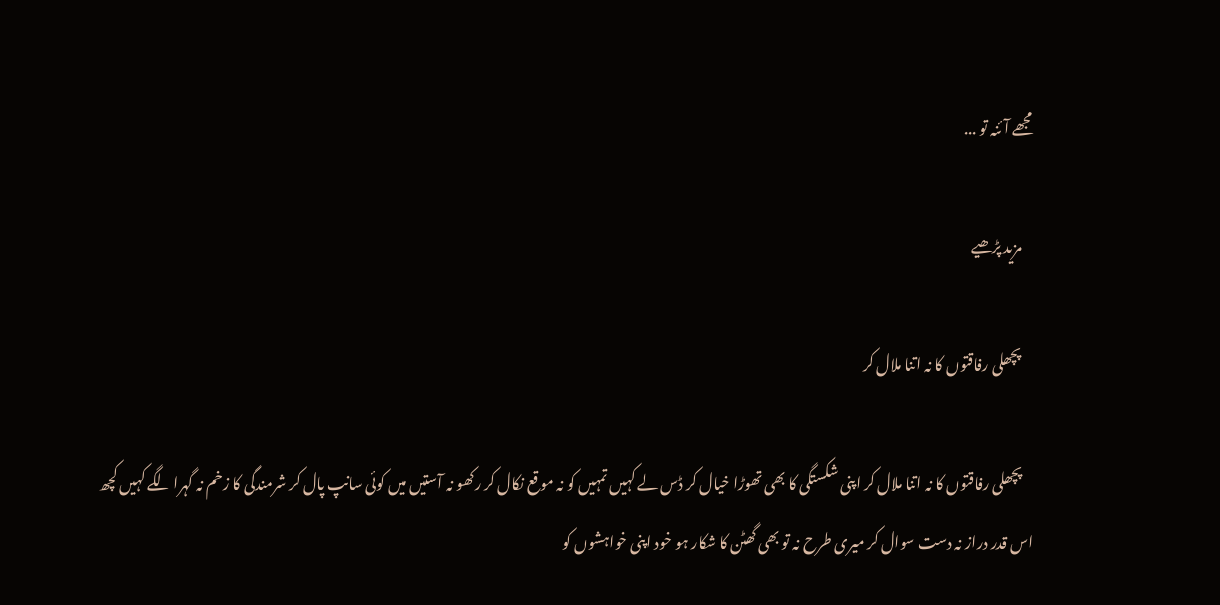مجھے آئنہ تو ...

    مزید پڑھیے

    پچھلی رفاقتوں کا نہ اتنا ملال کر

    پچھلی رفاقتوں کا نہ اتنا ملال کر اپنی شکستگی کا بھی تھوڑا خیال کر ڈس لے کہیں تمہیں کو نہ موقع نکال کر رکھو نہ آستیں میں کوئی سانپ پال کر شرمندگی کا زخم نہ گہرا لگے کہیں کچھ اس قدر دراز نہ دست سوال کر میری طرح نہ تو بھی گھٹن کا شکار ہو خود اپنی خواہشوں کو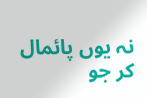نہ یوں پائمال کر جو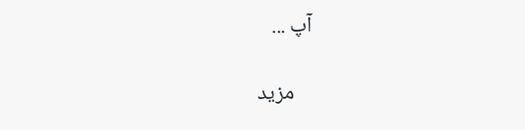آپ ...

    مزید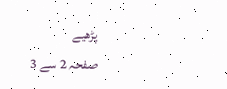پڑھیے
صفحہ 2 سے 3